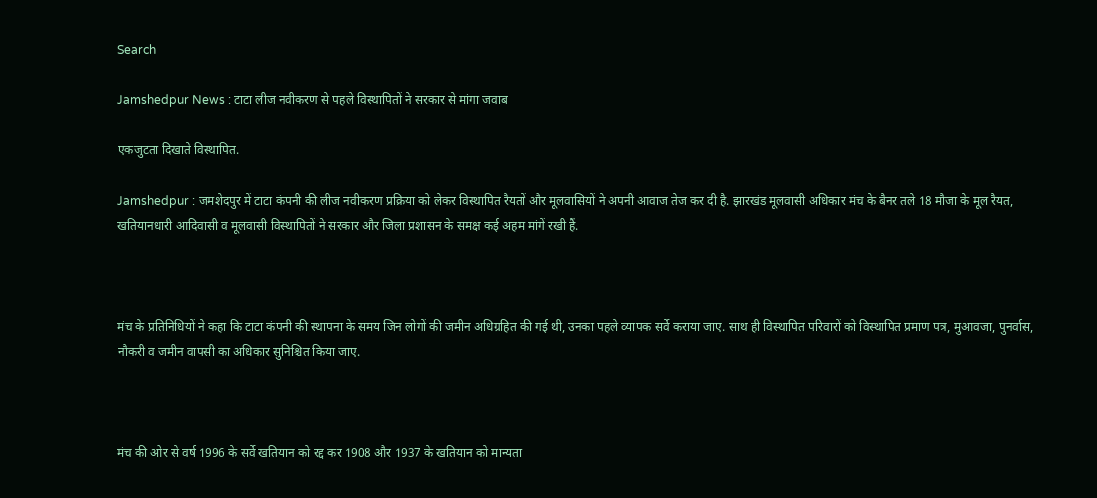Search

Jamshedpur News : टाटा लीज नवीकरण से पहले विस्थापितों ने सरकार से मांगा जवाब

एकजुटता दिखाते विस्थापित.

Jamshedpur : जमशेदपुर में टाटा कंपनी की लीज नवीकरण प्रक्रिया को लेकर विस्थापित रैयतों और मूलवासियों ने अपनी आवाज तेज कर दी है. झारखंड मूलवासी अधिकार मंच के बैनर तले 18 मौजा के मूल रैयत, खतियानधारी आदिवासी व मूलवासी विस्थापितों ने सरकार और जिला प्रशासन के समक्ष कई अहम मांगें रखी हैं.



मंच के प्रतिनिधियों ने कहा कि टाटा कंपनी की स्थापना के समय जिन लोगों की जमीन अधिग्रहित की गई थी, उनका पहले व्यापक सर्वे कराया जाए. साथ ही विस्थापित परिवारों को विस्थापित प्रमाण पत्र, मुआवजा, पुनर्वास, नौकरी व जमीन वापसी का अधिकार सुनिश्चित किया जाए.



मंच की ओर से वर्ष 1996 के सर्वे खतियान को रद्द कर 1908 और 1937 के खतियान को मान्यता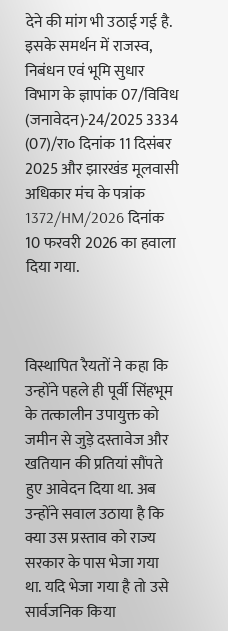देने की मांग भी उठाई गई है. इसके समर्थन में राजस्व, निबंधन एवं भूमि सुधार विभाग के ज्ञापांक 07/विविध (जनावेदन)-24/2025 3334 (07)/रा० दिनांक 11 दिसंबर 2025 और झारखंड मूलवासी अधिकार मंच के पत्रांक 1372/HM/2026 दिनांक 10 फरवरी 2026 का हवाला दिया गया.



विस्थापित रैयतों ने कहा कि उन्होंने पहले ही पूर्वी सिंहभूम के तत्कालीन उपायुक्त को जमीन से जुड़े दस्तावेज और खतियान की प्रतियां सौंपते हुए आवेदन दिया था. अब उन्होंने सवाल उठाया है कि क्या उस प्रस्ताव को राज्य सरकार के पास भेजा गया था. यदि भेजा गया है तो उसे सार्वजनिक किया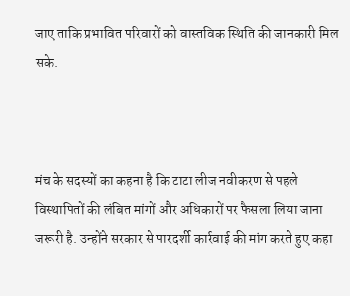जाए ताकि प्रभावित परिवारों को वास्तविक स्थिति की जानकारी मिल सके.



मंच के सदस्यों का कहना है कि टाटा लीज नवीकरण से पहले विस्थापितों की लंबित मांगों और अधिकारों पर फैसला लिया जाना जरूरी है. उन्होंने सरकार से पारदर्शी कार्रवाई की मांग करते हुए कहा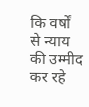कि वर्षों से न्याय की उम्मीद कर रहे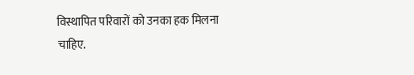विस्थापित परिवारों को उनका हक मिलना चाहिए.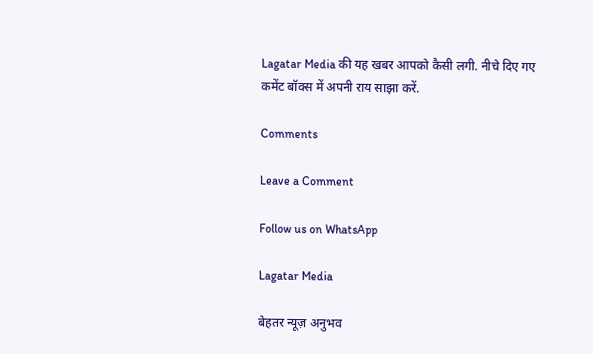Lagatar Media की यह खबर आपको कैसी लगी. नीचे दिए गए कमेंट बॉक्स में अपनी राय साझा करें.

Comments

Leave a Comment

Follow us on WhatsApp

Lagatar Media

बेहतर न्यूज़ अनुभव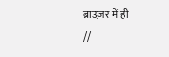ब्राउज़र में ही
//